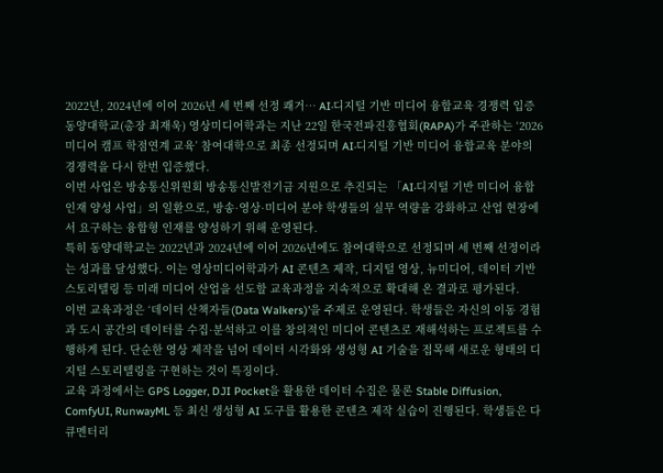2022년, 2024년에 이어 2026년 세 번째 선정 쾌거… AI·디지털 기반 미디어 융합교육 경쟁력 입증
동양대학교(총장 최재욱) 영상미디어학과는 지난 22일 한국전파진흥협회(RAPA)가 주관하는 ‘2026 미디어 캠프 학점연계 교육’ 참여대학으로 최종 선정되며 AI·디지털 기반 미디어 융합교육 분야의 경쟁력을 다시 한번 입증했다.
이번 사업은 방송통신위원회 방송통신발전기금 지원으로 추진되는 「AI·디지털 기반 미디어 융합인재 양성 사업」의 일환으로, 방송·영상·미디어 분야 학생들의 실무 역량을 강화하고 산업 현장에서 요구하는 융합형 인재를 양성하기 위해 운영된다.
특히 동양대학교는 2022년과 2024년에 이어 2026년에도 참여대학으로 선정되며 세 번째 선정이라는 성과를 달성했다. 이는 영상미디어학과가 AI 콘텐츠 제작, 디지털 영상, 뉴미디어, 데이터 기반 스토리텔링 등 미래 미디어 산업을 선도할 교육과정을 지속적으로 확대해 온 결과로 평가된다.
이번 교육과정은 ‘데이터 산책자들(Data Walkers)’을 주제로 운영된다. 학생들은 자신의 이동 경험과 도시 공간의 데이터를 수집·분석하고 이를 창의적인 미디어 콘텐츠로 재해석하는 프로젝트를 수행하게 된다. 단순한 영상 제작을 넘어 데이터 시각화와 생성형 AI 기술을 접목해 새로운 형태의 디지털 스토리텔링을 구현하는 것이 특징이다.
교육 과정에서는 GPS Logger, DJI Pocket을 활용한 데이터 수집은 물론 Stable Diffusion, ComfyUI, RunwayML 등 최신 생성형 AI 도구를 활용한 콘텐츠 제작 실습이 진행된다. 학생들은 다큐멘터리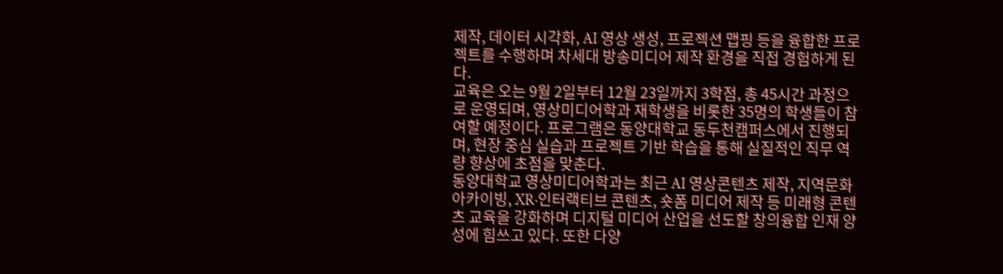제작, 데이터 시각화, AI 영상 생성, 프로젝션 맵핑 등을 융합한 프로젝트를 수행하며 차세대 방송미디어 제작 환경을 직접 경험하게 된다.
교육은 오는 9월 2일부터 12월 23일까지 3학점, 총 45시간 과정으로 운영되며, 영상미디어학과 재학생을 비롯한 35명의 학생들이 참여할 예정이다. 프로그램은 동양대학교 동두천캠퍼스에서 진행되며, 현장 중심 실습과 프로젝트 기반 학습을 통해 실질적인 직무 역량 향상에 초점을 맞춘다.
동양대학교 영상미디어학과는 최근 AI 영상콘텐츠 제작, 지역문화 아카이빙, XR·인터랙티브 콘텐츠, 숏폼 미디어 제작 등 미래형 콘텐츠 교육을 강화하며 디지털 미디어 산업을 선도할 창의융합 인재 양성에 힘쓰고 있다. 또한 다양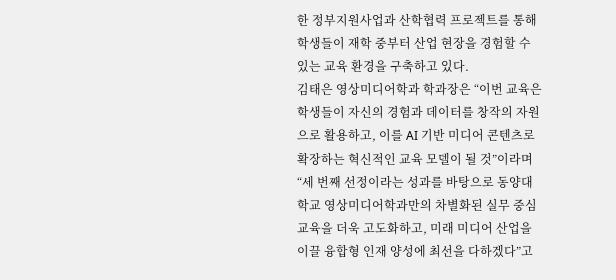한 정부지원사업과 산학협력 프로젝트를 통해 학생들이 재학 중부터 산업 현장을 경험할 수 있는 교육 환경을 구축하고 있다.
김태은 영상미디어학과 학과장은 “이번 교육은 학생들이 자신의 경험과 데이터를 창작의 자원으로 활용하고, 이를 AI 기반 미디어 콘텐츠로 확장하는 혁신적인 교육 모델이 될 것”이라며 “세 번째 선정이라는 성과를 바탕으로 동양대학교 영상미디어학과만의 차별화된 실무 중심 교육을 더욱 고도화하고, 미래 미디어 산업을 이끌 융합형 인재 양성에 최선을 다하겠다”고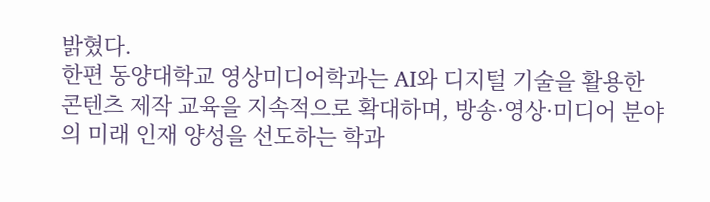밝혔다.
한편 동양대학교 영상미디어학과는 AI와 디지털 기술을 활용한 콘텐츠 제작 교육을 지속적으로 확대하며, 방송·영상·미디어 분야의 미래 인재 양성을 선도하는 학과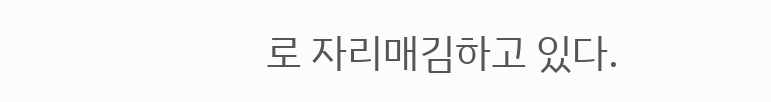로 자리매김하고 있다.